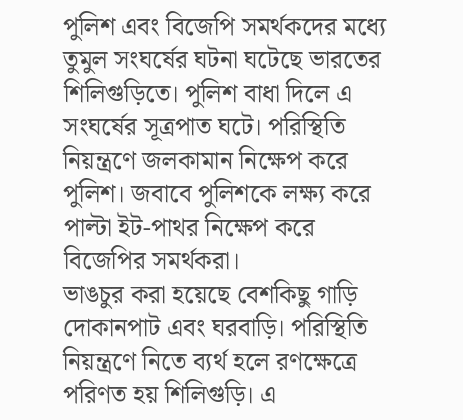পুলিশ এবং বিজেপি সমর্থকদের মধ্যে তুমুল সংঘর্ষের ঘটনা ঘটেছে ভারতের শিলিগুড়িতে। পুলিশ বাধা দিলে এ সংঘর্ষের সূত্রপাত ঘটে। পরিস্থিতি নিয়ন্ত্রণে জলকামান নিক্ষেপ করে পুলিশ। জবাবে পুলিশকে লক্ষ্য করে পাল্টা ইট-পাথর নিক্ষেপ করে বিজেপির সমর্থকরা।
ভাঙচুর করা হয়েছে বেশকিছু গাড়ি দোকানপাট এবং ঘরবাড়ি। পরিস্থিতি নিয়ন্ত্রণে নিতে ব্যর্থ হলে রণক্ষেত্রে পরিণত হয় শিলিগুড়ি। এ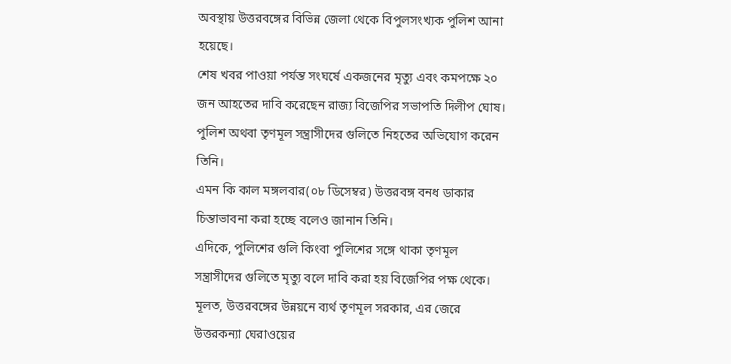অবস্থায় উত্তরবঙ্গের বিভিন্ন জেলা থেকে বিপুলসংখ্যক পুলিশ আনা হয়েছে।
শেষ খবর পাওয়া পর্যন্ত সংঘর্ষে একজনের মৃত্যু এবং কমপক্ষে ২০ জন আহতের দাবি করেছেন রাজ্য বিজেপির সভাপতি দিলীপ ঘোষ। পুলিশ অথবা তৃণমূল সন্ত্রাসীদের গুলিতে নিহতের অভিযোগ করেন তিনি।
এমন কি কাল মঙ্গলবার(০৮ ডিসেম্বর) উত্তরবঙ্গ বনধ ডাকার চিন্তাভাবনা করা হচ্ছে বলেও জানান তিনি।
এদিকে, পুলিশের গুলি কিংবা পুলিশের সঙ্গে থাকা তৃণমূল সন্ত্রাসীদের গুলিতে মৃত্যু বলে দাবি করা হয় বিজেপির পক্ষ থেকে।
মূলত, উত্তরবঙ্গের উন্নয়নে ব্যর্থ তৃণমূল সরকার, এর জেরে উত্তরকন্যা ঘেরাওয়ের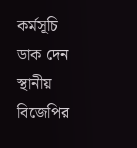কর্মসূচি ডাক দেন স্থানীয় বিজেপির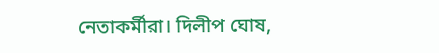নেতাকর্মীরা। দিলীপ ঘোষ,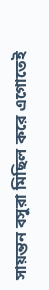সায়ন্তন বসুরা মিছিল করে এগোতেই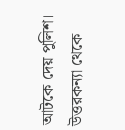আটকে দেয় পুলিশ। উত্তরকন্যা থেকে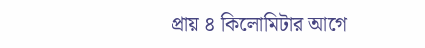প্রায় ৪ কিলোমিটার আগে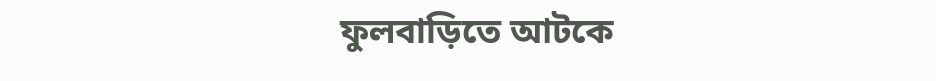ফুলবাড়িতে আটকে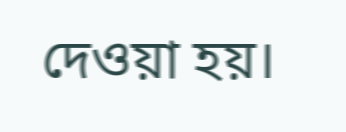দেওয়া হয়।